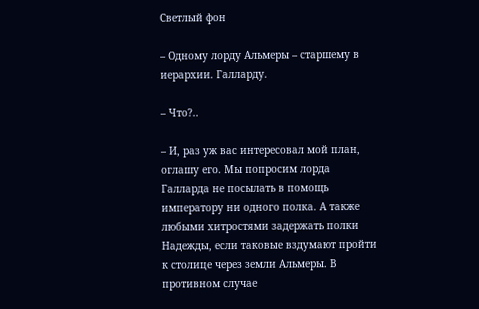Светлый фон

– Одному лорду Альмеры – старшему в иерархии. Галларду.

– Что?..

– И, раз уж вас интересовал мой план, оглашу его. Мы попросим лорда Галларда не посылать в помощь императору ни одного полка. А также любыми хитростями задержать полки Надежды, если таковые вздумают пройти к столице через земли Альмеры. В противном случае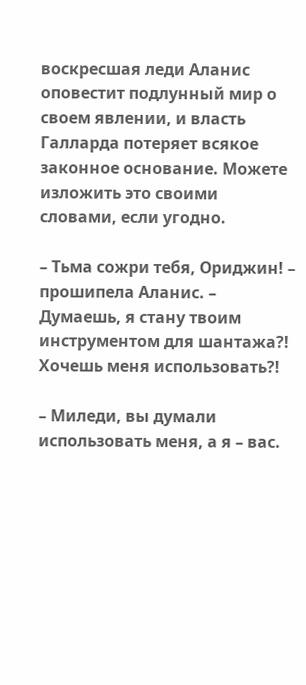воскресшая леди Аланис оповестит подлунный мир о своем явлении, и власть Галларда потеряет всякое законное основание. Можете изложить это своими словами, если угодно.

– Тьма сожри тебя, Ориджин! – прошипела Аланис. – Думаешь, я стану твоим инструментом для шантажа?! Хочешь меня использовать?!

– Миледи, вы думали использовать меня, а я – вас.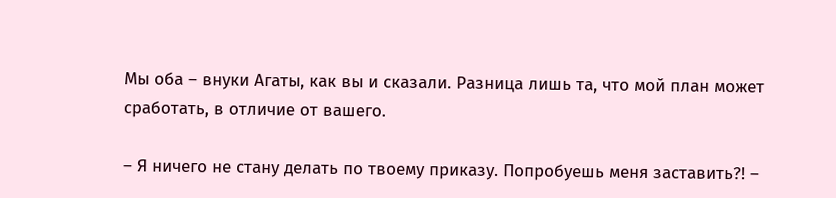Мы оба – внуки Агаты, как вы и сказали. Разница лишь та, что мой план может сработать, в отличие от вашего.

– Я ничего не стану делать по твоему приказу. Попробуешь меня заставить?! –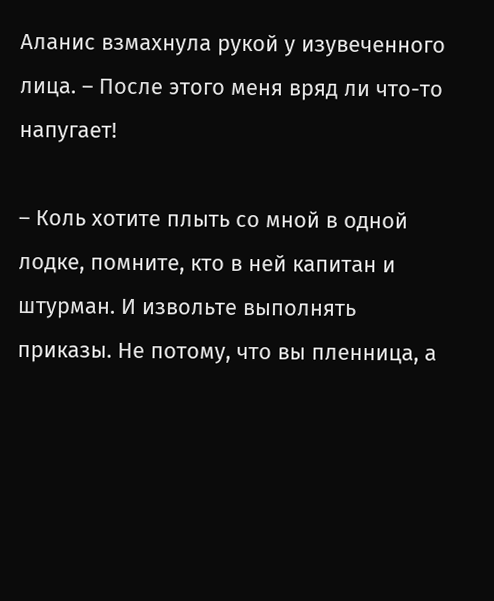Аланис взмахнула рукой у изувеченного лица. – После этого меня вряд ли что-то напугает!

– Коль хотите плыть со мной в одной лодке, помните, кто в ней капитан и штурман. И извольте выполнять приказы. Не потому, что вы пленница, а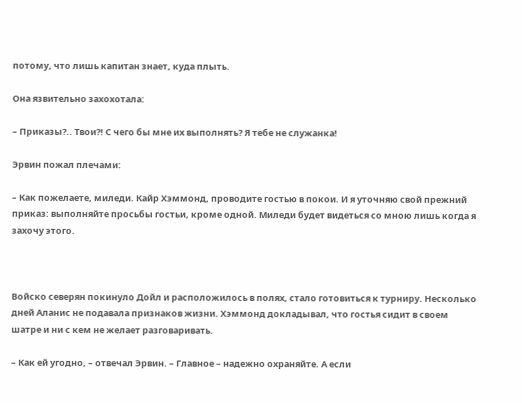потому, что лишь капитан знает, куда плыть.

Она язвительно захохотала:

– Приказы?.. Твои?! С чего бы мне их выполнять? Я тебе не служанка!

Эрвин пожал плечами:

– Как пожелаете, миледи. Кайр Хэммонд, проводите гостью в покои. И я уточняю свой прежний приказ: выполняйте просьбы гостьи, кроме одной. Миледи будет видеться со мною лишь когда я захочу этого.



Войско северян покинуло Дойл и расположилось в полях, стало готовиться к турниру. Несколько дней Аланис не подавала признаков жизни. Хэммонд докладывал, что гостья сидит в своем шатре и ни с кем не желает разговаривать.

– Как ей угодно, – отвечал Эрвин. – Главное – надежно охраняйте. А если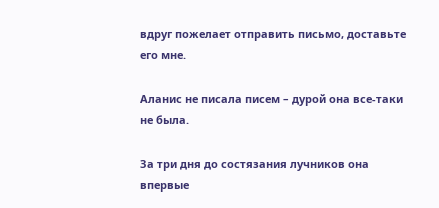вдруг пожелает отправить письмо, доставьте его мне.

Аланис не писала писем – дурой она все-таки не была.

За три дня до состязания лучников она впервые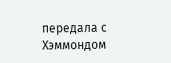передала с Хэммондом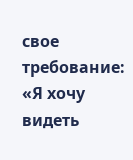свое требование: «Я хочу видеть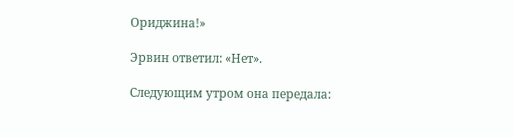Ориджина!»

Эрвин ответил: «Нет».

Следующим утром она передала: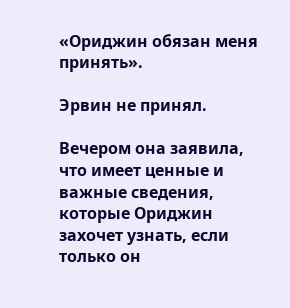«Ориджин обязан меня принять».

Эрвин не принял.

Вечером она заявила, что имеет ценные и важные сведения, которые Ориджин захочет узнать, если только он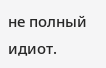не полный идиот.